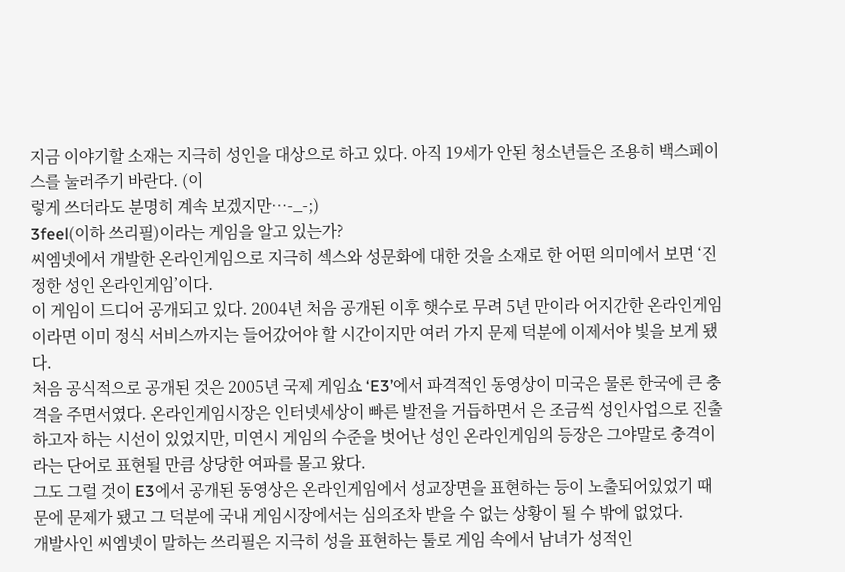지금 이야기할 소재는 지극히 성인을 대상으로 하고 있다. 아직 19세가 안된 청소년들은 조용히 백스페이스를 눌러주기 바란다. (이
렇게 쓰더라도 분명히 계속 보겠지만…-_-;)
3feel(이하 쓰리필)이라는 게임을 알고 있는가?
씨엠넷에서 개발한 온라인게임으로 지극히 섹스와 성문화에 대한 것을 소재로 한 어떤 의미에서 보면 ‘진정한 성인 온라인게임’이다.
이 게임이 드디어 공개되고 있다. 2004년 처음 공개된 이후 햇수로 무려 5년 만이라 어지간한 온라인게임이라면 이미 정식 서비스까지는 들어갔어야 할 시간이지만 여러 가지 문제 덕분에 이제서야 빛을 보게 됐다.
처음 공식적으로 공개된 것은 2005년 국제 게임쇼 ‘E3’에서 파격적인 동영상이 미국은 물론 한국에 큰 충격을 주면서였다. 온라인게임시장은 인터넷세상이 빠른 발전을 거듭하면서 은 조금씩 성인사업으로 진출하고자 하는 시선이 있었지만, 미연시 게임의 수준을 벗어난 성인 온라인게임의 등장은 그야말로 충격이라는 단어로 표현될 만큼 상당한 여파를 몰고 왔다.
그도 그럴 것이 E3에서 공개된 동영상은 온라인게임에서 성교장면을 표현하는 등이 노출되어있었기 때문에 문제가 됐고 그 덕분에 국내 게임시장에서는 심의조차 받을 수 없는 상황이 될 수 밖에 없었다.
개발사인 씨엠넷이 말하는 쓰리필은 지극히 성을 표현하는 툴로 게임 속에서 남녀가 성적인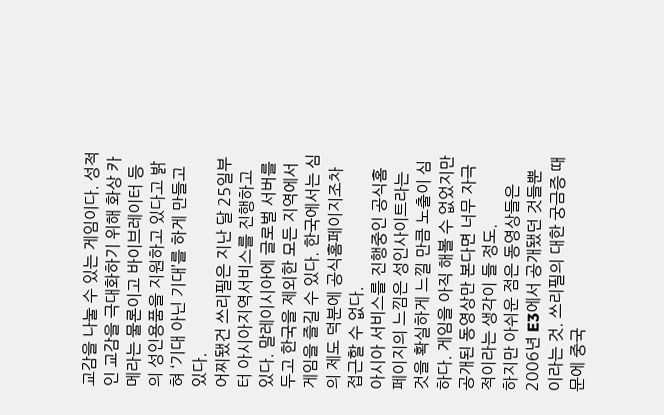교감을 나눌 수 있는 게임이다. 성적인 교감을 극대화하기 위해 화상 카메라는 물론이고 바이브레이터 등의 성인용품을 지원하고 있다고 밝혀 ‘기대 아닌 기대’를 하게 만들고 있다.
어찌됐건 쓰리필은 지난 달 25일부터 아시아지역서비스를 진행하고 있다. 말레이시아에 글로벌 서버를 두고 한국을 제외한 모든 지역에서 게임을 즐길 수 있다. 한국에서는 심의 제도 덕분에 공식홈페이지조차 접근할 수 없다.
아시아 서비스를 진행중인 공식홈페이지의 느낌은 성인사이트라는 것을 확실하게 느낄 만큼 노출이 심하다. 게임을 아직 해볼 수 없었지만 공개된 동영상만 본다면 너무 자극적이라는 생각이 들 정도.
하지만 아쉬운 점은 동영상들은 2006년 E3에서 공개됐던 것들뿐이라는 것. 쓰리필의 대한 궁금증 때문에 중국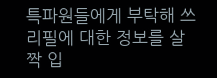특파원들에게 부탁해 쓰리필에 대한 정보를 살짝 입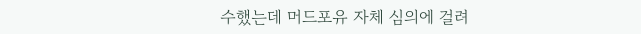수했는데 머드포유 자체 심의에 걸려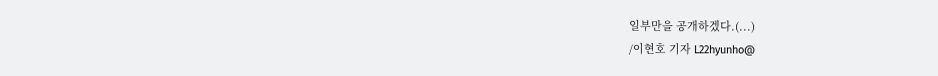일부만을 공개하겠다.(...)
/이현호 기자 L22hyunho@